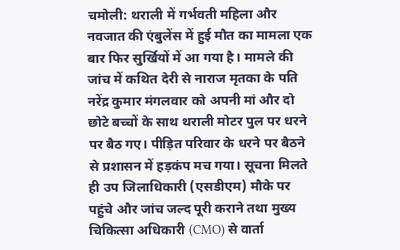चमोली: थराली में गर्भवती महिला और नवजात की एंबुलेंस में हुई मौत का मामला एक बार फिर सुर्खियों में आ गया है। मामले की जांच में कथित देरी से नाराज मृतका के पति नरेंद्र कुमार मंगलवार को अपनी मां और दो छोटे बच्चों के साथ थराली मोटर पुल पर धरने पर बैठ गए। पीड़ित परिवार के धरने पर बैठने से प्रशासन में हड़कंप मच गया। सूचना मिलते ही उप जिलाधिकारी (एसडीएम) मौके पर पहुंचे और जांच जल्द पूरी कराने तथा मुख्य चिकित्सा अधिकारी (CMO) से वार्ता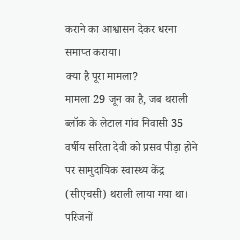कराने का आश्वासन देकर धरना समाप्त कराया।
क्या है पूरा मामला?
मामला 29 जून का है, जब थराली ब्लॉक के लेटाल गांव निवासी 35 वर्षीय सरिता देवी को प्रसव पीड़ा होने पर सामुदायिक स्वास्थ्य केंद्र (सीएचसी) थराली लाया गया था। परिजनों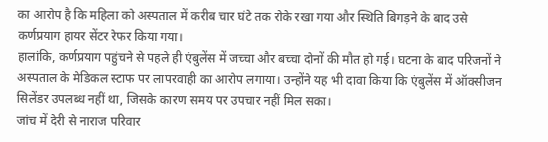का आरोप है कि महिला को अस्पताल में करीब चार घंटे तक रोके रखा गया और स्थिति बिगड़ने के बाद उसे कर्णप्रयाग हायर सेंटर रेफर किया गया।
हालांकि, कर्णप्रयाग पहुंचने से पहले ही एंबुलेंस में जच्चा और बच्चा दोनों की मौत हो गई। घटना के बाद परिजनों ने अस्पताल के मेडिकल स्टाफ पर लापरवाही का आरोप लगाया। उन्होंने यह भी दावा किया कि एंबुलेंस में ऑक्सीजन सिलेंडर उपलब्ध नहीं था, जिसके कारण समय पर उपचार नहीं मिल सका।
जांच में देरी से नाराज परिवार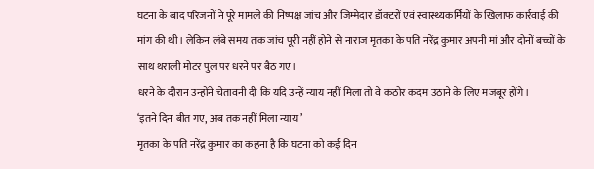घटना के बाद परिजनों ने पूरे मामले की निष्पक्ष जांच और जिम्मेदार डॉक्टरों एवं स्वास्थ्यकर्मियों के खिलाफ कार्रवाई की मांग की थी। लेकिन लंबे समय तक जांच पूरी नहीं होने से नाराज मृतका के पति नरेंद्र कुमार अपनी मां और दोनों बच्चों के साथ थराली मोटर पुल पर धरने पर बैठ गए।
धरने के दौरान उन्होंने चेतावनी दी कि यदि उन्हें न्याय नहीं मिला तो वे कठोर कदम उठाने के लिए मजबूर होंगे।
‘इतने दिन बीत गए, अब तक नहीं मिला न्याय’
मृतका के पति नरेंद्र कुमार का कहना है कि घटना को कई दिन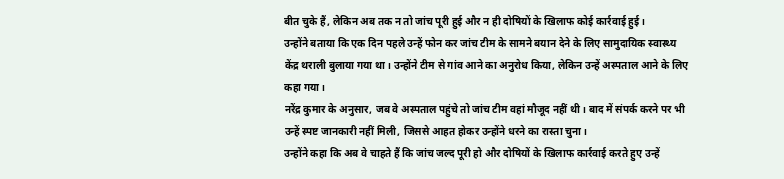बीत चुके हैं, लेकिन अब तक न तो जांच पूरी हुई और न ही दोषियों के खिलाफ कोई कार्रवाई हुई।
उन्होंने बताया कि एक दिन पहले उन्हें फोन कर जांच टीम के सामने बयान देने के लिए सामुदायिक स्वास्थ्य केंद्र थराली बुलाया गया था। उन्होंने टीम से गांव आने का अनुरोध किया, लेकिन उन्हें अस्पताल आने के लिए कहा गया।
नरेंद्र कुमार के अनुसार, जब वे अस्पताल पहुंचे तो जांच टीम वहां मौजूद नहीं थी। बाद में संपर्क करने पर भी उन्हें स्पष्ट जानकारी नहीं मिली, जिससे आहत होकर उन्होंने धरने का रास्ता चुना।
उन्होंने कहा कि अब वे चाहते हैं कि जांच जल्द पूरी हो और दोषियों के खिलाफ कार्रवाई करते हुए उन्हें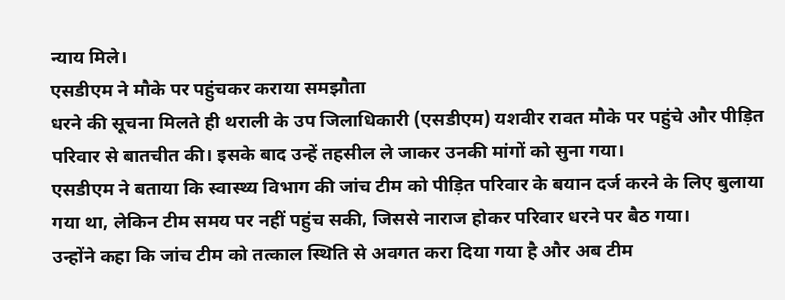न्याय मिले।
एसडीएम ने मौके पर पहुंचकर कराया समझौता
धरने की सूचना मिलते ही थराली के उप जिलाधिकारी (एसडीएम) यशवीर रावत मौके पर पहुंचे और पीड़ित परिवार से बातचीत की। इसके बाद उन्हें तहसील ले जाकर उनकी मांगों को सुना गया।
एसडीएम ने बताया कि स्वास्थ्य विभाग की जांच टीम को पीड़ित परिवार के बयान दर्ज करने के लिए बुलाया गया था, लेकिन टीम समय पर नहीं पहुंच सकी, जिससे नाराज होकर परिवार धरने पर बैठ गया।
उन्होंने कहा कि जांच टीम को तत्काल स्थिति से अवगत करा दिया गया है और अब टीम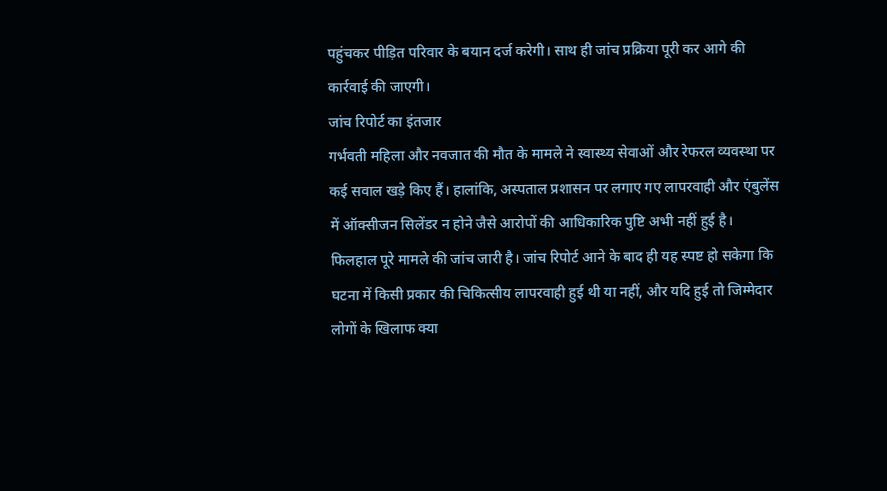पहुंचकर पीड़ित परिवार के बयान दर्ज करेगी। साथ ही जांच प्रक्रिया पूरी कर आगे की कार्रवाई की जाएगी।
जांच रिपोर्ट का इंतजार
गर्भवती महिला और नवजात की मौत के मामले ने स्वास्थ्य सेवाओं और रेफरल व्यवस्था पर कई सवाल खड़े किए हैं। हालांकि, अस्पताल प्रशासन पर लगाए गए लापरवाही और एंबुलेंस में ऑक्सीजन सिलेंडर न होने जैसे आरोपों की आधिकारिक पुष्टि अभी नहीं हुई है।
फिलहाल पूरे मामले की जांच जारी है। जांच रिपोर्ट आने के बाद ही यह स्पष्ट हो सकेगा कि घटना में किसी प्रकार की चिकित्सीय लापरवाही हुई थी या नहीं, और यदि हुई तो जिम्मेदार लोगों के खिलाफ क्या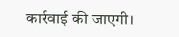कार्रवाई की जाएगी।